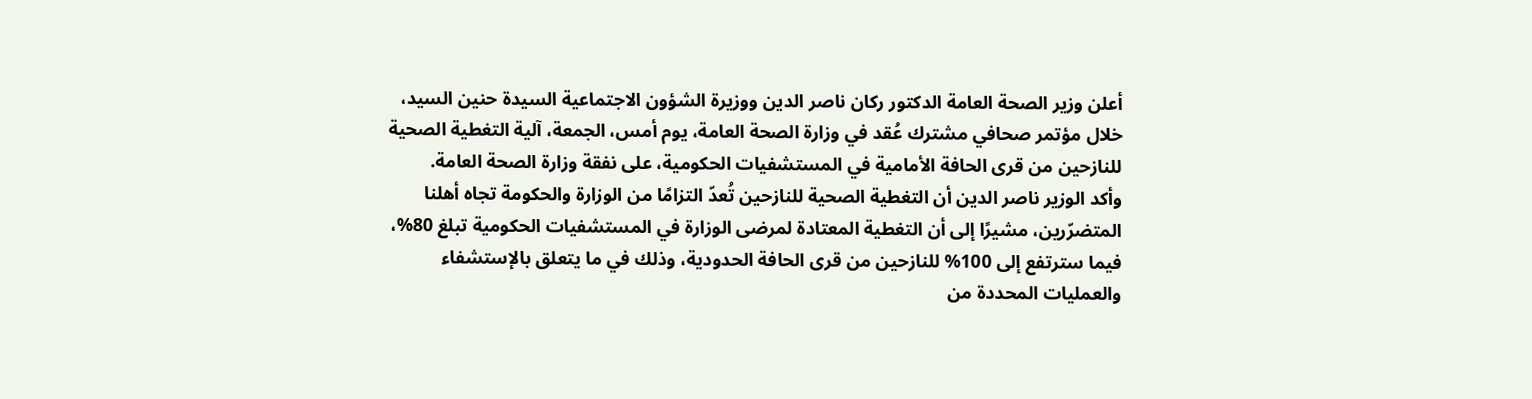أعلن وزير الصحة العامة الدكتور ركان ناصر الدين ووزيرة الشؤون الاجتماعية السيدة حنين السيد، خلال مؤتمر صحافي مشترك عُقد في وزارة الصحة العامة، يوم أمس، الجمعة، آلية التغطية الصحية للنازحين من قرى الحافة الأمامية في المستشفيات الحكومية، على نفقة وزارة الصحة العامة.
وأكد الوزير ناصر الدين أن التغطية الصحية للنازحين تُعدّ التزامًا من الوزارة والحكومة تجاه أهلنا المتضرّرين، مشيرًا إلى أن التغطية المعتادة لمرضى الوزارة في المستشفيات الحكومية تبلغ 80%، فيما سترتفع إلى 100% للنازحين من قرى الحافة الحدودية، وذلك في ما يتعلق بالإستشفاء والعمليات المحددة من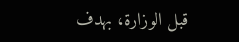قبل الوزارة، بهدف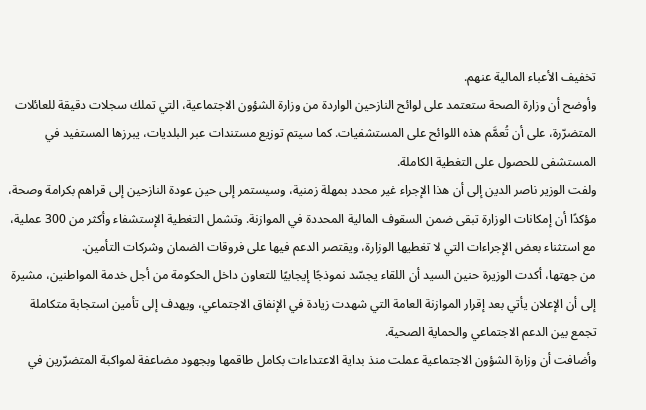تخفيف الأعباء المالية عنهم.
وأوضح أن وزارة الصحة ستعتمد على لوائح النازحين الواردة من وزارة الشؤون الاجتماعية، التي تملك سجلات دقيقة للعائلات المتضرّرة، على أن تُعمَّم هذه اللوائح على المستشفيات. كما سيتم توزيع مستندات عبر البلديات، يبرزها المستفيد في المستشفى للحصول على التغطية الكاملة.
ولفت الوزير ناصر الدين إلى أن هذا الإجراء غير محدد بمهلة زمنية، وسيستمر إلى حين عودة النازحين إلى قراهم بكرامة وصحة، مؤكدًا أن إمكانات الوزارة تبقى ضمن السقوف المالية المحددة في الموازنة. وتشمل التغطية الإستشفاء وأكثر من 300 عملية، مع استثناء بعض الإجراءات التي لا تغطيها الوزارة، ويقتصر الدعم فيها على فروقات الضمان وشركات التأمين.
من جهتها، أكدت الوزيرة حنين السيد أن اللقاء يجسّد نموذجًا إيجابيًا للتعاون داخل الحكومة من أجل خدمة المواطنين، مشيرة إلى أن الإعلان يأتي بعد إقرار الموازنة العامة التي شهدت زيادة في الإنفاق الاجتماعي، ويهدف إلى تأمين استجابة متكاملة تجمع بين الدعم الاجتماعي والحماية الصحية.
وأضافت أن وزارة الشؤون الاجتماعية عملت منذ بداية الاعتداءات بكامل طاقمها وبجهود مضاعفة لمواكبة المتضرّرين في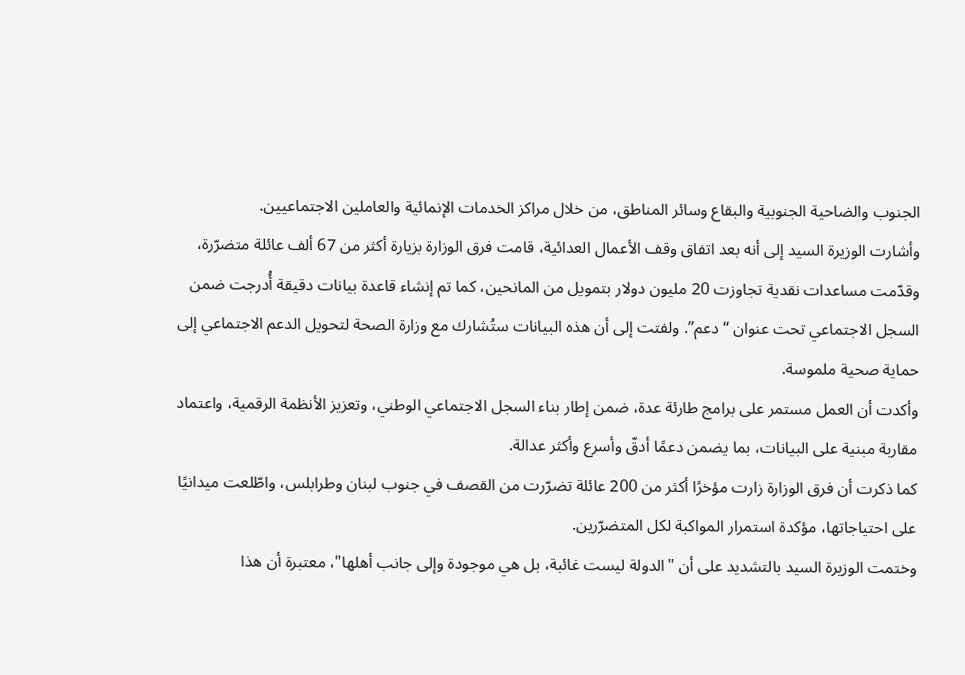الجنوب والضاحية الجنوبية والبقاع وسائر المناطق، من خلال مراكز الخدمات الإنمائية والعاملين الاجتماعيين.
وأشارت الوزيرة السيد إلى أنه بعد اتفاق وقف الأعمال العدائية، قامت فرق الوزارة بزيارة أكثر من 67 ألف عائلة متضرّرة، وقدّمت مساعدات نقدية تجاوزت 20 مليون دولار بتمويل من المانحين، كما تم إنشاء قاعدة بيانات دقيقة أُدرجت ضمن السجل الاجتماعي تحت عنوان “دعم”. ولفتت إلى أن هذه البيانات ستُشارك مع وزارة الصحة لتحويل الدعم الاجتماعي إلى حماية صحية ملموسة.
وأكدت أن العمل مستمر على برامج طارئة عدة، ضمن إطار بناء السجل الاجتماعي الوطني، وتعزيز الأنظمة الرقمية، واعتماد مقاربة مبنية على البيانات، بما يضمن دعمًا أدقّ وأسرع وأكثر عدالة.
كما ذكرت أن فرق الوزارة زارت مؤخرًا أكثر من 200 عائلة تضرّرت من القصف في جنوب لبنان وطرابلس، واطّلعت ميدانيًا على احتياجاتها، مؤكدة استمرار المواكبة لكل المتضرّرين.
وختمت الوزيرة السيد بالتشديد على أن "الدولة ليست غائبة، بل هي موجودة وإلى جانب أهلها"، معتبرة أن هذا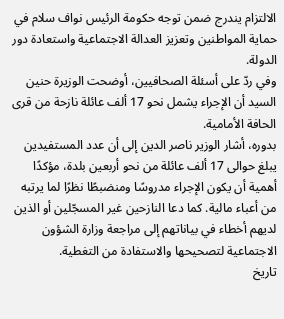الالتزام يندرج ضمن توجه حكومة الرئيس نواف سلام في حماية المواطنين وتعزيز العدالة الاجتماعية واستعادة دور الدولة.
وفي ردّ على أسئلة الصحافيين، أوضحت الوزيرة حنين السيد أن الإجراء يشمل نحو 17 ألف عائلة نازحة من قرى الحافة الأمامية.
بدوره، أشار الوزير ناصر الدين إلى أن عدد المستفيدين يبلغ حوالى 17 ألف عائلة من نحو أربعين بلدة، مؤكدًا أهمية أن يكون الإجراء مدروسًا ومنضبطًا نظرًا لما يرتبه من أعباء مالية. كما دعا النازحين غير المسجّلين أو الذين لديهم أخطاء في بياناتهم إلى مراجعة وزارة الشؤون الاجتماعية لتصحيحها والاستفادة من التغطية.
تاريخ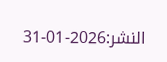النشر:2026-01-31